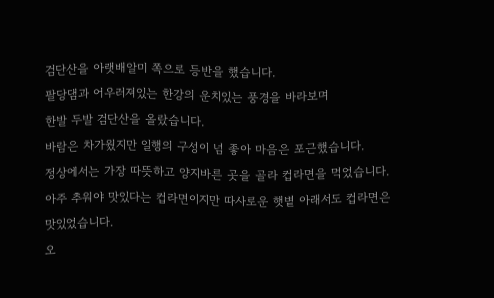검단산을 아랫배알미 쪽으로 등반을 했습니다.
팔당댐과 어우러져있는 한강의 운치있는 풍경을 바라보며
한발 두발 검단산을 올랐습니다.
바람은 차가웠지만 일행의 구성이 넘 좋아 마음은 포근했습니다.
정상에서는 가장 따뜻하고 양지바른 곳을 골라 컵라면을 먹었습니다.
아주 추워야 맛있다는 컵라면이지만 따사로운 햇볕 아래서도 컵라면은
맛있었습니다.
오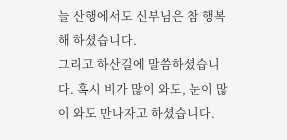늘 산행에서도 신부님은 참 행복해 하셨습니다.
그리고 하산길에 말씀하셨습니다. 혹시 비가 많이 와도, 눈이 많이 와도 만나자고 하셨습니다.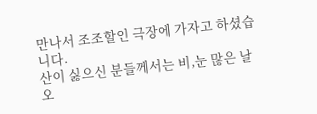만나서 조조할인 극장에 가자고 하셨습니다.
산이 싫으신 분들께서는 비,눈 많은 날 오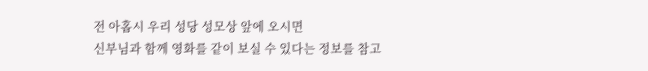전 아홉시 우리 성당 성모상 앞에 오시면
신부님과 함께 영화를 같이 보실 수 있다는 정보를 참고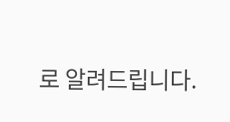로 알려드립니다.